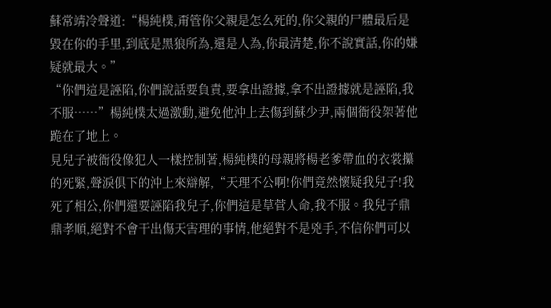蘇常靖冷聲道:“楊純樸,甭管你父親是怎么死的,你父親的尸體最后是毀在你的手里,到底是黑狼所為,還是人為,你最清楚,你不說實話,你的嫌疑就最大。”
“你們這是誣陷,你們說話要負責,要拿出證據,拿不出證據就是誣陷,我不服……”楊純樸太過激動,避免他沖上去傷到蘇少尹,兩個衙役架著他跪在了地上。
見兒子被衙役像犯人一樣控制著,楊純樸的母親將楊老爹帶血的衣裳攥的死緊,聲淚俱下的沖上來辯解,“天理不公啊!你們竟然懷疑我兒子!我死了相公,你們還要誣陷我兒子,你們這是草菅人命,我不服。我兒子鼎鼎孝順,絕對不會干出傷天害理的事情,他絕對不是兇手,不信你們可以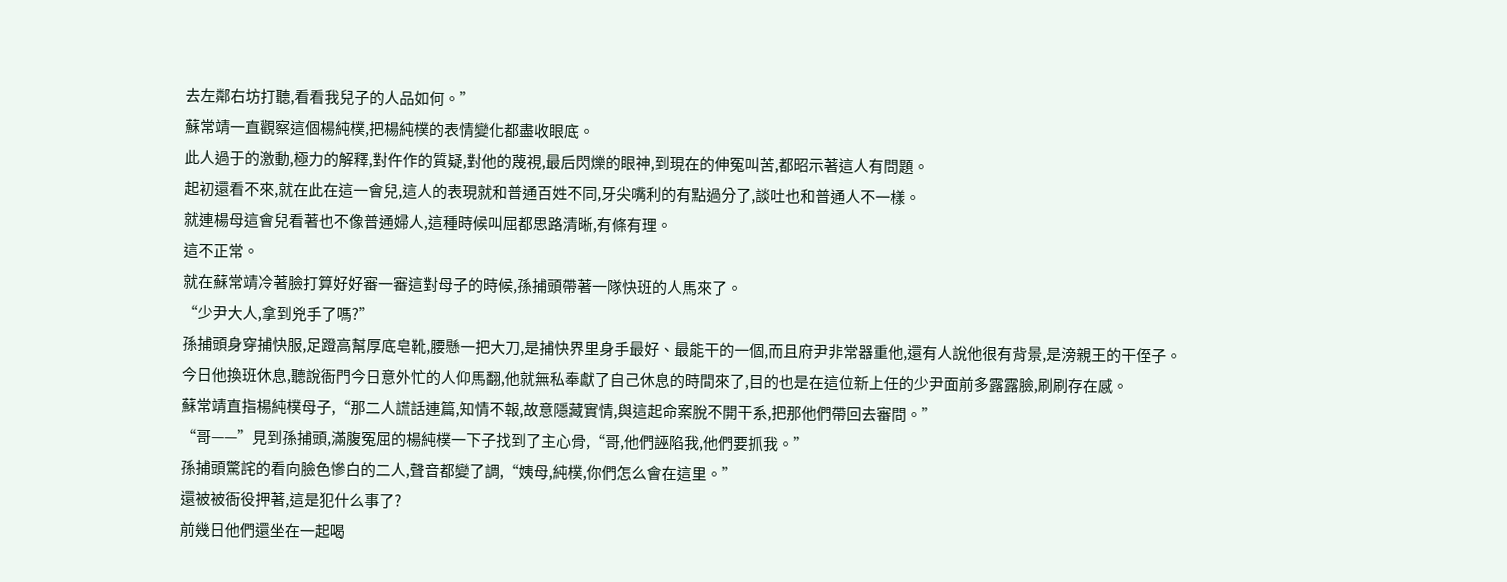去左鄰右坊打聽,看看我兒子的人品如何。”
蘇常靖一直觀察這個楊純樸,把楊純樸的表情變化都盡收眼底。
此人過于的激動,極力的解釋,對仵作的質疑,對他的蔑視,最后閃爍的眼神,到現在的伸冤叫苦,都昭示著這人有問題。
起初還看不來,就在此在這一會兒,這人的表現就和普通百姓不同,牙尖嘴利的有點過分了,談吐也和普通人不一樣。
就連楊母這會兒看著也不像普通婦人,這種時候叫屈都思路清晰,有條有理。
這不正常。
就在蘇常靖冷著臉打算好好審一審這對母子的時候,孫捕頭帶著一隊快班的人馬來了。
“少尹大人,拿到兇手了嗎?”
孫捕頭身穿捕快服,足蹬高幫厚底皂靴,腰懸一把大刀,是捕快界里身手最好、最能干的一個,而且府尹非常器重他,還有人說他很有背景,是滂親王的干侄子。
今日他換班休息,聽說衙門今日意外忙的人仰馬翻,他就無私奉獻了自己休息的時間來了,目的也是在這位新上任的少尹面前多露露臉,刷刷存在感。
蘇常靖直指楊純樸母子,“那二人謊話連篇,知情不報,故意隱藏實情,與這起命案脫不開干系,把那他們帶回去審問。”
“哥——”見到孫捕頭,滿腹冤屈的楊純樸一下子找到了主心骨,“哥,他們誣陷我,他們要抓我。”
孫捕頭驚詫的看向臉色慘白的二人,聲音都變了調,“姨母,純樸,你們怎么會在這里。”
還被被衙役押著,這是犯什么事了?
前幾日他們還坐在一起喝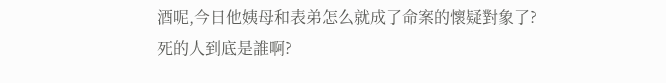酒呢,今日他姨母和表弟怎么就成了命案的懷疑對象了?
死的人到底是誰啊?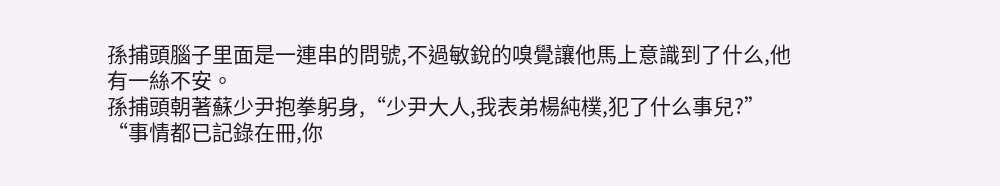孫捕頭腦子里面是一連串的問號,不過敏銳的嗅覺讓他馬上意識到了什么,他有一絲不安。
孫捕頭朝著蘇少尹抱拳躬身,“少尹大人,我表弟楊純樸,犯了什么事兒?”
“事情都已記錄在冊,你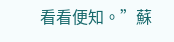看看便知。”蘇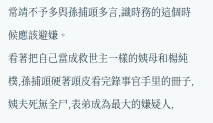常靖不予多與孫捕頭多言,識時務的這個時候應該避嫌。
看著把自己當成救世主一樣的姨母和楊純樸,孫捕頭硬著頭皮看完錄事官手里的冊子,姨夫死無全尸,表弟成為最大的嫌疑人,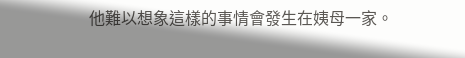他難以想象這樣的事情會發生在姨母一家。